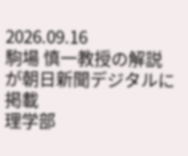2026.09.16
駒場 慎一教授の解説が朝日新聞デジタルに掲載
理学部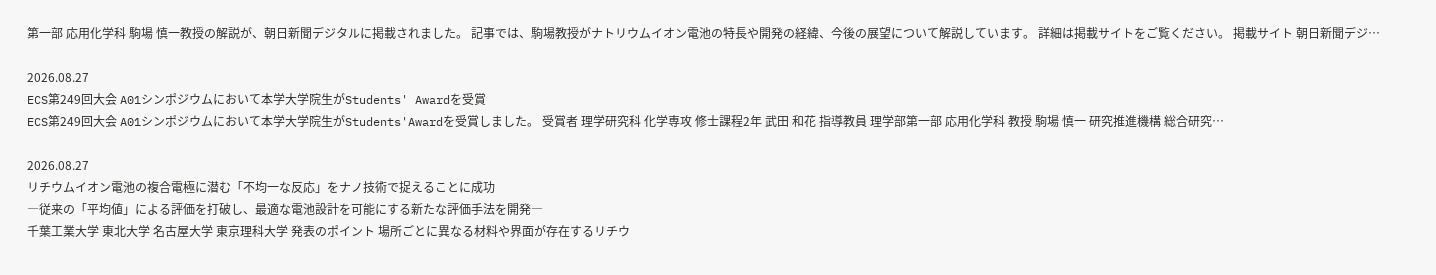第一部 応用化学科 駒場 慎一教授の解説が、朝日新聞デジタルに掲載されました。 記事では、駒場教授がナトリウムイオン電池の特長や開発の経緯、今後の展望について解説しています。 詳細は掲載サイトをご覧ください。 掲載サイト 朝日新聞デジ…

2026.08.27
ECS第249回大会 A01シンポジウムにおいて本学大学院生がStudents' Awardを受賞
ECS第249回大会 A01シンポジウムにおいて本学大学院生がStudents'Awardを受賞しました。 受賞者 理学研究科 化学専攻 修士課程2年 武田 和花 指導教員 理学部第一部 応用化学科 教授 駒場 慎一 研究推進機構 総合研究…

2026.08.27
リチウムイオン電池の複合電極に潜む「不均一な反応」をナノ技術で捉えることに成功
―従来の「平均値」による評価を打破し、最適な電池設計を可能にする新たな評価手法を開発―
千葉工業大学 東北大学 名古屋大学 東京理科大学 発表のポイント 場所ごとに異なる材料や界面が存在するリチウ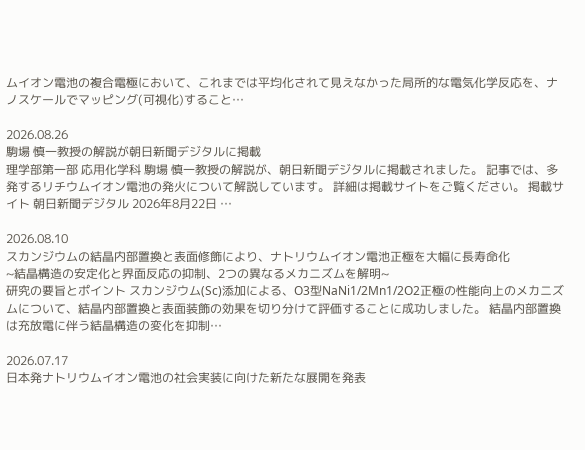ムイオン電池の複合電極において、これまでは平均化されて見えなかった局所的な電気化学反応を、ナノスケールでマッピング(可視化)すること…

2026.08.26
駒場 慎一教授の解説が朝日新聞デジタルに掲載
理学部第一部 応用化学科 駒場 慎一教授の解説が、朝日新聞デジタルに掲載されました。 記事では、多発するリチウムイオン電池の発火について解説しています。 詳細は掲載サイトをご覧ください。 掲載サイト 朝日新聞デジタル 2026年8⽉22⽇ …

2026.08.10
スカンジウムの結晶内部置換と表面修飾により、ナトリウムイオン電池正極を大幅に長寿命化
~結晶構造の安定化と界面反応の抑制、2つの異なるメカニズムを解明~
研究の要旨とポイント スカンジウム(Sc)添加による、O3型NaNi1/2Mn1/2O2正極の性能向上のメカニズムについて、結晶内部置換と表面装飾の効果を切り分けて評価することに成功しました。 結晶内部置換は充放電に伴う結晶構造の変化を抑制…

2026.07.17
日本発ナトリウムイオン電池の社会実装に向けた新たな展開を発表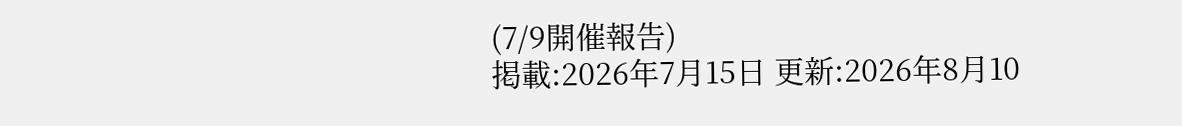(7/9開催報告)
掲載:2026年7月15日 更新:2026年8月10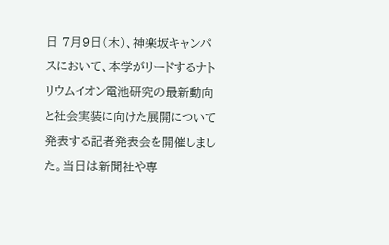日 7月9日(木)、神楽坂キャンパスにおいて、本学がリードするナトリウムイオン電池研究の最新動向と社会実装に向けた展開について発表する記者発表会を開催しました。当日は新聞社や専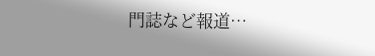門誌など報道…